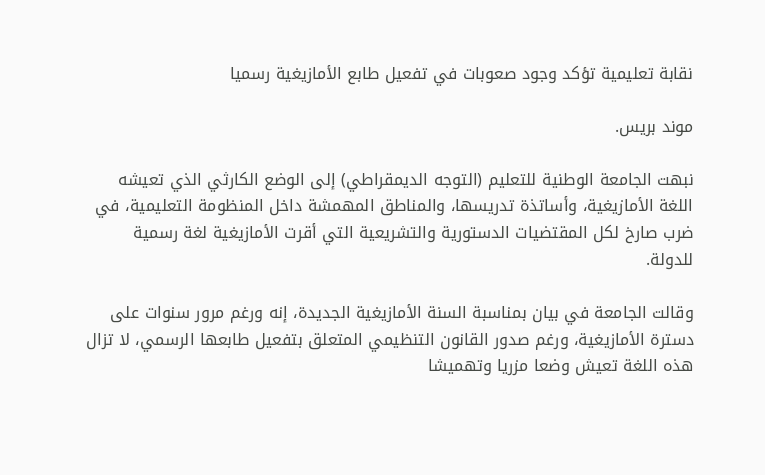نقابة تعليمية تؤكد وجود صعوبات في تفعيل طابع الأمازيغية رسميا

موند بريس.

نبهت الجامعة الوطنية للتعليم (التوجه الديمقراطي) إلى الوضع الكارثي الذي تعيشه اللغة الأمازيغية، وأساتذة تدريسها، والمناطق المهمشة داخل المنظومة التعليمية، في ضرب صارخ لكل المقتضيات الدستورية والتشريعية التي أقرت الأمازيغية لغة رسمية للدولة.

وقالت الجامعة في بيان بمناسبة السنة الأمازيغية الجديدة، إنه ورغم مرور سنوات على دسترة الأمازيغية، ورغم صدور القانون التنظيمي المتعلق بتفعيل طابعها الرسمي، لا تزال هذه اللغة تعيش وضعا مزريا وتهميشا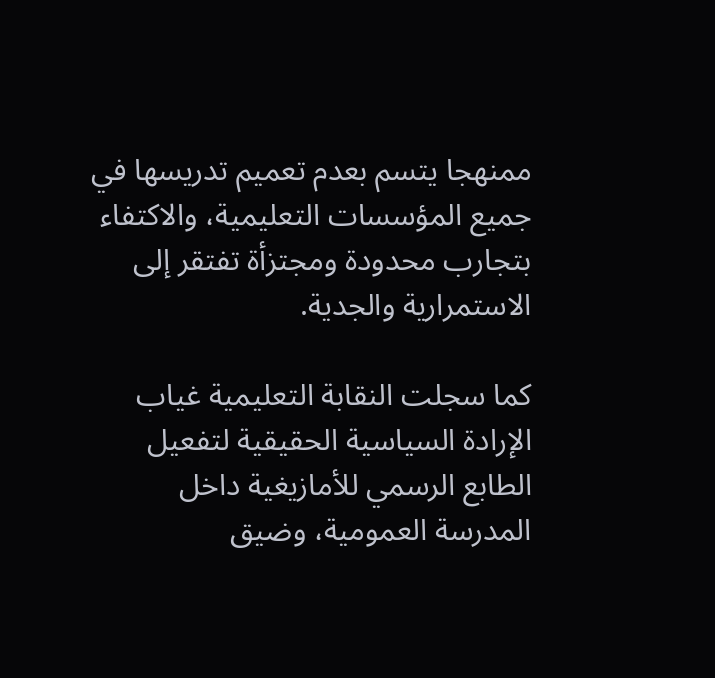ممنهجا يتسم بعدم تعميم تدريسها في جميع المؤسسات التعليمية، والاكتفاء بتجارب محدودة ومجتزأة تفتقر إلى الاستمرارية والجدية.

كما سجلت النقابة التعليمية غياب الإرادة السياسية الحقيقية لتفعيل الطابع الرسمي للأمازيغية داخل المدرسة العمومية، وضيق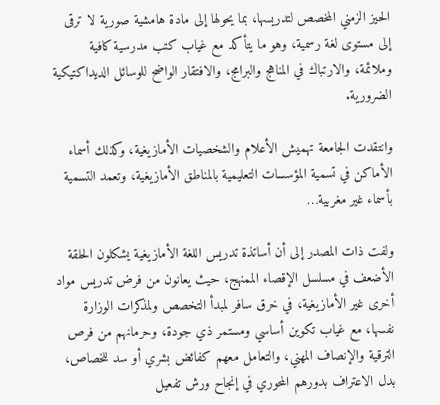الحيز الزمني المخصص لتدريسها، بما يحولها إلى مادة هامشية صورية لا ترقى إلى مستوى لغة رسمية، وهو ما يتأكد مع غياب كتب مدرسية كافية وملائمة، والارتباك في المناهج والبرامج، والافتقار الواضح للوسائل الديداكتيكية الضرورية.

وانتقدت الجامعة تهميش الأعلام والشخصيات الأمازيغية، وكذلك أسماء الأماكن في تسمية المؤسسات التعليمية بالمناطق الأمازيغية، وتعمد التسمية بأسماء غير مغربية…

ولفت ذات المصدر إلى أن أساتذة تدريس اللغة الأمازيغية يشكلون الحلقة الأضعف في مسلسل الإقصاء الممنهج، حيث يعانون من فرض تدريس مواد أخرى غير الأمازيغية، في خرق سافر لمبدأ التخصص ولمذكرات الوزارة نفسها، مع غياب تكوين أساسي ومستمر ذي جودة، وحرمانهم من فرص الترقية والإنصاف المهني، والتعامل معهم كفائض بشري أو سد للخصاص، بدل الاعتراف بدورهم المحوري في إنجاح ورش تفعيل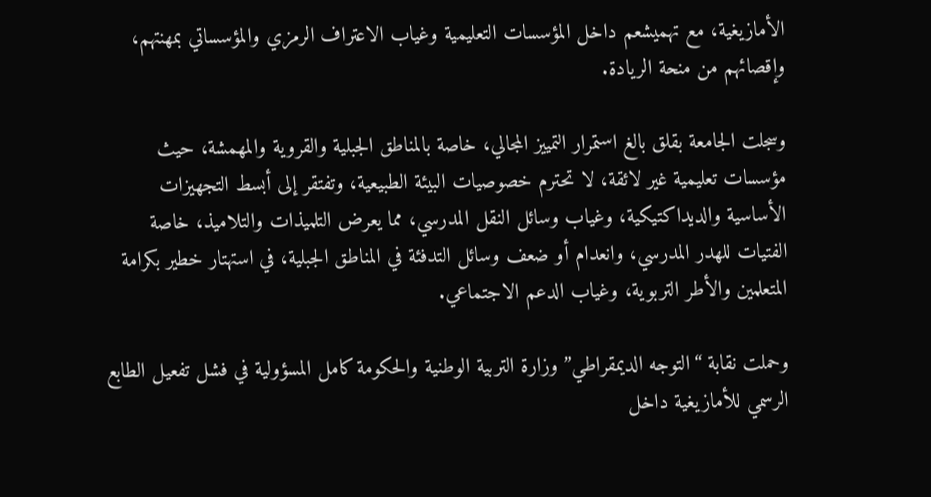الأمازيغية، مع تهميشعم داخل المؤسسات التعليمية وغياب الاعتراف الرمزي والمؤسساتي بمهنتهم، وإقصائهم من منحة الريادة.

وسجلت الجامعة بقلق بالغ استمرار التمييز المجالي، خاصة بالمناطق الجبلية والقروية والمهمشة، حيث مؤسسات تعليمية غير لائقة، لا تحترم خصوصيات البيئة الطبيعية، وتفتقر إلى أبسط التجهيزات الأساسية والديداكتيكية، وغياب وسائل النقل المدرسي، مما يعرض التلميذات والتلاميذ، خاصة الفتيات للهدر المدرسي، وانعدام أو ضعف وسائل التدفئة في المناطق الجبلية، في استهتار خطير بكرامة المتعلمين والأطر التربوية، وغياب الدعم الاجتماعي.

وحملت نقابة “التوجه الديمقراطي” وزارة التربية الوطنية والحكومة كامل المسؤولية في فشل تفعيل الطابع الرسمي للأمازيغية داخل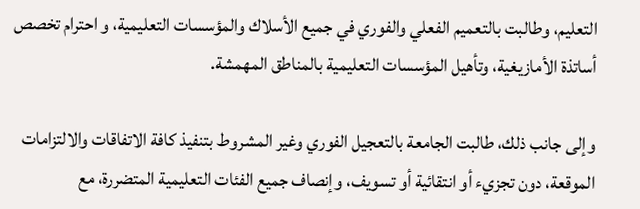التعليم، وطالبت بالتعميم الفعلي والفوري في جميع الأسلاك والمؤسسات التعليمية، و احترام تخصص أساتذة الأمازيغية، وتأهيل المؤسسات التعليمية بالمناطق المهمشة.

وإلى جانب ذلك، طالبت الجامعة بالتعجيل الفوري وغير المشروط بتنفيذ كافة الاتفاقات والالتزامات الموقعة، دون تجزيء أو انتقائية أو تسويف، وإنصاف جميع الفئات التعليمية المتضررة، مع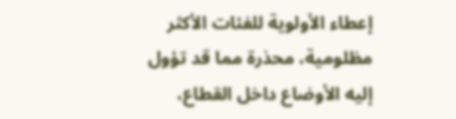إعطاء الأولوية للفئات الأكثر مظلومية، محذرة مما قد تؤول إليه الأوضاع داخل القطاع،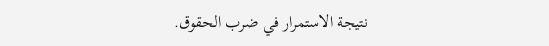نتيجة الاستمرار في ضرب الحقوق.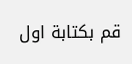قم بكتابة اول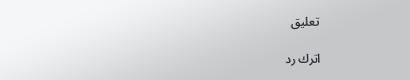تعليق

اترك رد